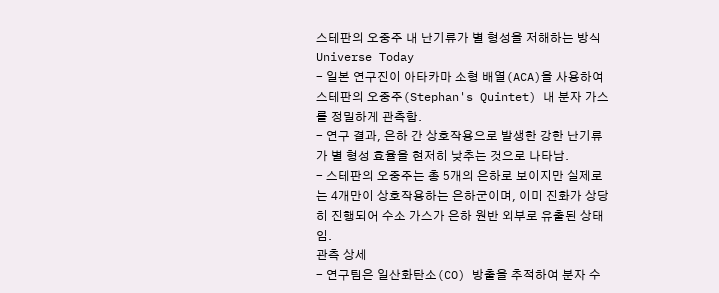스테판의 오중주 내 난기류가 별 형성을 저해하는 방식
Universe Today
- 일본 연구진이 아타카마 소형 배열(ACA)을 사용하여 스테판의 오중주(Stephan's Quintet) 내 분자 가스를 정밀하게 관측함.
- 연구 결과, 은하 간 상호작용으로 발생한 강한 난기류가 별 형성 효율을 현저히 낮추는 것으로 나타남.
- 스테판의 오중주는 총 5개의 은하로 보이지만 실제로는 4개만이 상호작용하는 은하군이며, 이미 진화가 상당히 진행되어 수소 가스가 은하 원반 외부로 유출된 상태임.
관측 상세
- 연구팀은 일산화탄소(CO) 방출을 추적하여 분자 수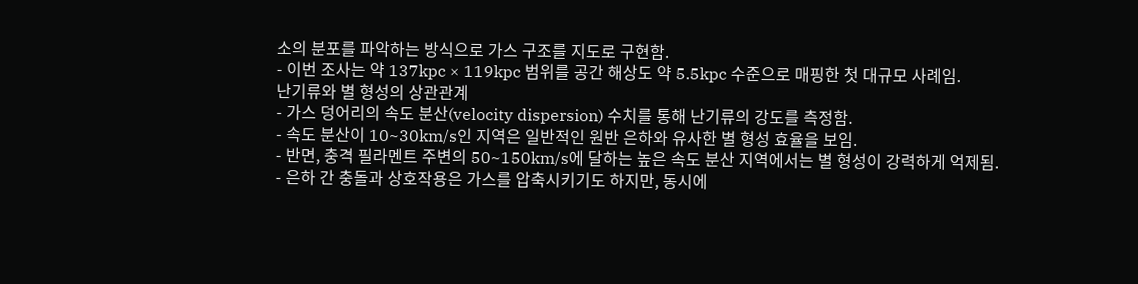소의 분포를 파악하는 방식으로 가스 구조를 지도로 구현함.
- 이번 조사는 약 137kpc × 119kpc 범위를 공간 해상도 약 5.5kpc 수준으로 매핑한 첫 대규모 사례임.
난기류와 별 형성의 상관관계
- 가스 덩어리의 속도 분산(velocity dispersion) 수치를 통해 난기류의 강도를 측정함.
- 속도 분산이 10~30km/s인 지역은 일반적인 원반 은하와 유사한 별 형성 효율을 보임.
- 반면, 충격 필라멘트 주변의 50~150km/s에 달하는 높은 속도 분산 지역에서는 별 형성이 강력하게 억제됨.
- 은하 간 충돌과 상호작용은 가스를 압축시키기도 하지만, 동시에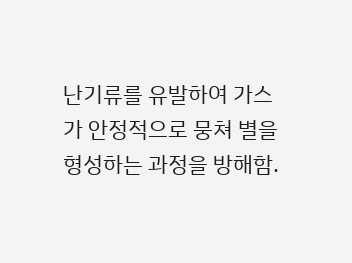난기류를 유발하여 가스가 안정적으로 뭉쳐 별을 형성하는 과정을 방해함.